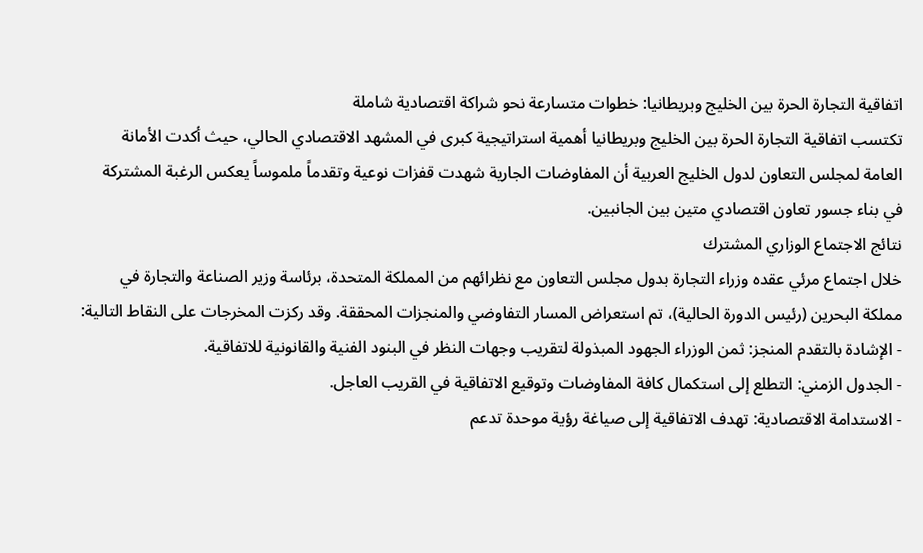اتفاقية التجارة الحرة بين الخليج وبريطانيا: خطوات متسارعة نحو شراكة اقتصادية شاملة
تكتسب اتفاقية التجارة الحرة بين الخليج وبريطانيا أهمية استراتيجية كبرى في المشهد الاقتصادي الحالي، حيث أكدت الأمانة العامة لمجلس التعاون لدول الخليج العربية أن المفاوضات الجارية شهدت قفزات نوعية وتقدماً ملموساً يعكس الرغبة المشتركة في بناء جسور تعاون اقتصادي متين بين الجانبين.
نتائج الاجتماع الوزاري المشترك
خلال اجتماع مرئي عقده وزراء التجارة بدول مجلس التعاون مع نظرائهم من المملكة المتحدة، برئاسة وزير الصناعة والتجارة في مملكة البحرين (رئيس الدورة الحالية)، تم استعراض المسار التفاوضي والمنجزات المحققة. وقد ركزت المخرجات على النقاط التالية:
- الإشادة بالتقدم المنجز: ثمن الوزراء الجهود المبذولة لتقريب وجهات النظر في البنود الفنية والقانونية للاتفاقية.
- الجدول الزمني: التطلع إلى استكمال كافة المفاوضات وتوقيع الاتفاقية في القريب العاجل.
- الاستدامة الاقتصادية: تهدف الاتفاقية إلى صياغة رؤية موحدة تدعم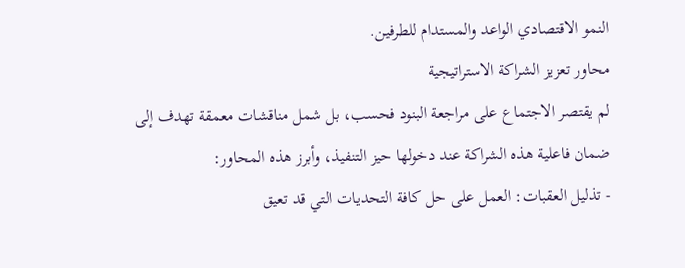النمو الاقتصادي الواعد والمستدام للطرفين.
محاور تعزيز الشراكة الاستراتيجية
لم يقتصر الاجتماع على مراجعة البنود فحسب، بل شمل مناقشات معمقة تهدف إلى ضمان فاعلية هذه الشراكة عند دخولها حيز التنفيذ، وأبرز هذه المحاور:
- تذليل العقبات: العمل على حل كافة التحديات التي قد تعيق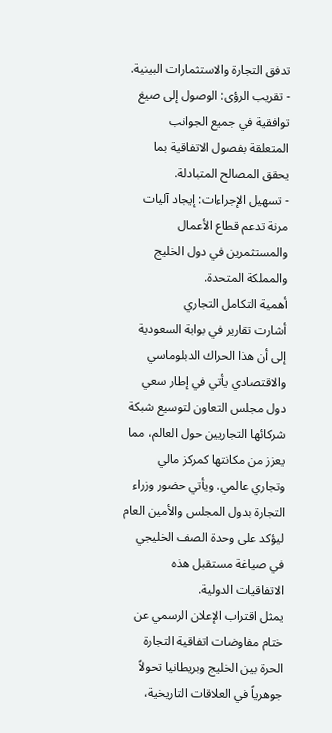تدفق التجارة والاستثمارات البينية.
- تقريب الرؤى: الوصول إلى صيغ توافقية في جميع الجوانب المتعلقة بفصول الاتفاقية بما يحقق المصالح المتبادلة.
- تسهيل الإجراءات: إيجاد آليات مرنة تدعم قطاع الأعمال والمستثمرين في دول الخليج والمملكة المتحدة.
أهمية التكامل التجاري
أشارت تقارير في بوابة السعودية إلى أن هذا الحراك الدبلوماسي والاقتصادي يأتي في إطار سعي دول مجلس التعاون لتوسيع شبكة شركائها التجاريين حول العالم، مما يعزز من مكانتها كمركز مالي وتجاري عالمي. ويأتي حضور وزراء التجارة بدول المجلس والأمين العام ليؤكد على وحدة الصف الخليجي في صياغة مستقبل هذه الاتفاقيات الدولية.
يمثل اقتراب الإعلان الرسمي عن ختام مفاوضات اتفاقية التجارة الحرة بين الخليج وبريطانيا تحولاً جوهرياً في العلاقات التاريخية،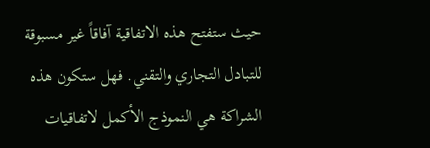حيث ستفتح هذه الاتفاقية آفاقاً غير مسبوقة للتبادل التجاري والتقني. فهل ستكون هذه الشراكة هي النموذج الأكمل لاتفاقيات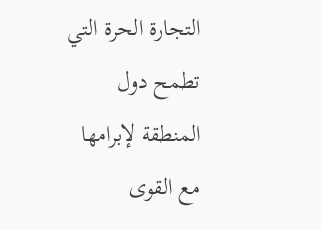التجارة الحرة التي تطمح دول المنطقة لإبرامها مع القوى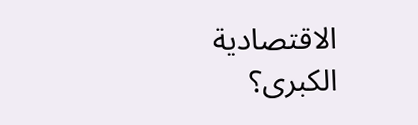الاقتصادية الكبرى؟